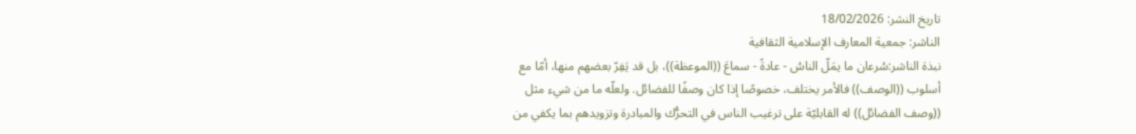تاريخ النشر: 18/02/2026
الناشر: جمعية المعارف الإسلامية الثقافية
نبذة الناشر:سُرعان ما يمَلّ الناسُ - عادةً - سماعَ ((الموعظة))، بل قد يَفِرّ بعضهم منها، أمّا مع أسلوب ((الوصف)) فالأمر يختلف، خصوصًا إذا كان وصفًا للفضائل. ولعلّه ما من شيء مثل ((وصف الفضائل)) له القابليّة على ترغيب الناس في التحرُّك والمبادرة وتزويدهم بما يكفي من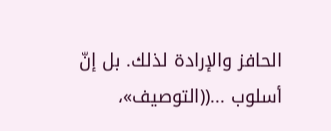الحافز والإرادة لذلك. بل إنّ أسلوب ...((التوصيف»،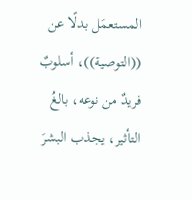المستعمَل بدلًا عن ((التوصية))، أسلوبٌ فريدٌ من نوعه، بالغُ التأثير، يجذب البشرَ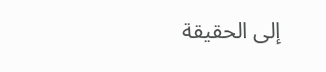إلى الحقيقة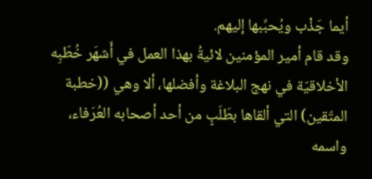أيما جَذْب ويُحبِّبها إليهم.
وقد قام أمير المؤمنين لائيةُ بهذا العمل في أَشهَر خُطَبِه الأخلاقيّة في نهج البلاغة وأفضلها، ألا وهي ((خطبة المتّقين) التي ألقاها بطَلَبٍ من أحد أصحابه العُرَفاء، واسمه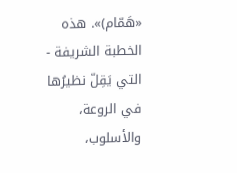«هَمّام)». هذه الخطبة الشريفة - التي يَقِلّ نظيرُها في الروعة، والأسلوب،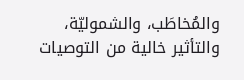والمُخاطَب، والشموليّة، والتأثير خالية من التوصيات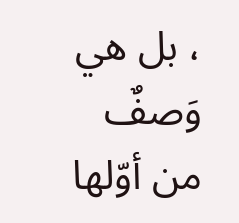، بل هي وَصفٌ من أوّلها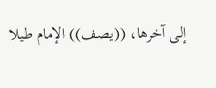إلى آخرها، ((يصف)) الإمام طيلا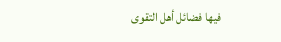فيها فضائل أهل التقوى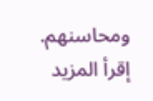ومحاسنهم. إقرأ المزيد